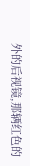外的后视镜,那辆红色的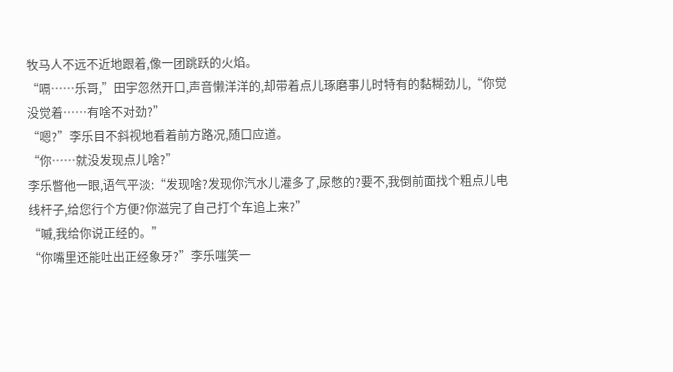牧马人不远不近地跟着,像一团跳跃的火焰。
“嗝……乐哥,”田宇忽然开口,声音懒洋洋的,却带着点儿琢磨事儿时特有的黏糊劲儿,“你觉没觉着……有啥不对劲?”
“嗯?”李乐目不斜视地看着前方路况,随口应道。
“你……就没发现点儿啥?”
李乐瞥他一眼,语气平淡:“发现啥?发现你汽水儿灌多了,尿憋的?要不,我倒前面找个粗点儿电线杆子,给您行个方便?你滋完了自己打个车追上来?”
“嘁,我给你说正经的。”
“你嘴里还能吐出正经象牙?”李乐嗤笑一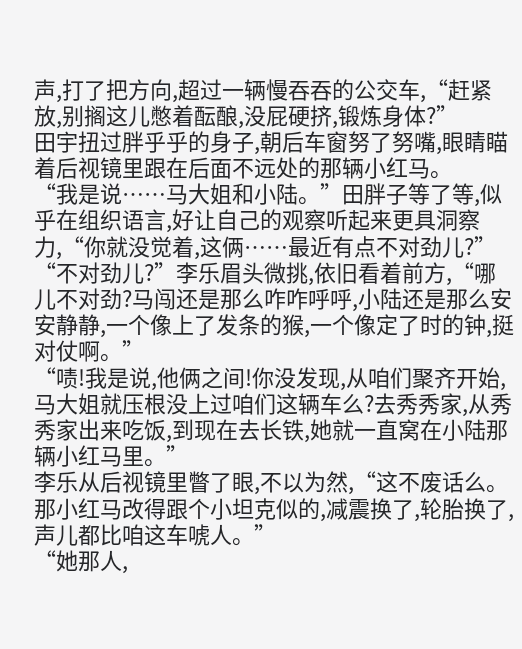声,打了把方向,超过一辆慢吞吞的公交车,“赶紧放,别搁这儿憋着酝酿,没屁硬挤,锻炼身体?”
田宇扭过胖乎乎的身子,朝后车窗努了努嘴,眼睛瞄着后视镜里跟在后面不远处的那辆小红马。
“我是说……马大姐和小陆。”田胖子等了等,似乎在组织语言,好让自己的观察听起来更具洞察力,“你就没觉着,这俩……最近有点不对劲儿?”
“不对劲儿?”李乐眉头微挑,依旧看着前方,“哪儿不对劲?马闯还是那么咋咋呼呼,小陆还是那么安安静静,一个像上了发条的猴,一个像定了时的钟,挺对仗啊。”
“啧!我是说,他俩之间!你没发现,从咱们聚齐开始,马大姐就压根没上过咱们这辆车么?去秀秀家,从秀秀家出来吃饭,到现在去长铁,她就一直窝在小陆那辆小红马里。”
李乐从后视镜里瞥了眼,不以为然,“这不废话么。那小红马改得跟个小坦克似的,减震换了,轮胎换了,声儿都比咱这车唬人。”
“她那人,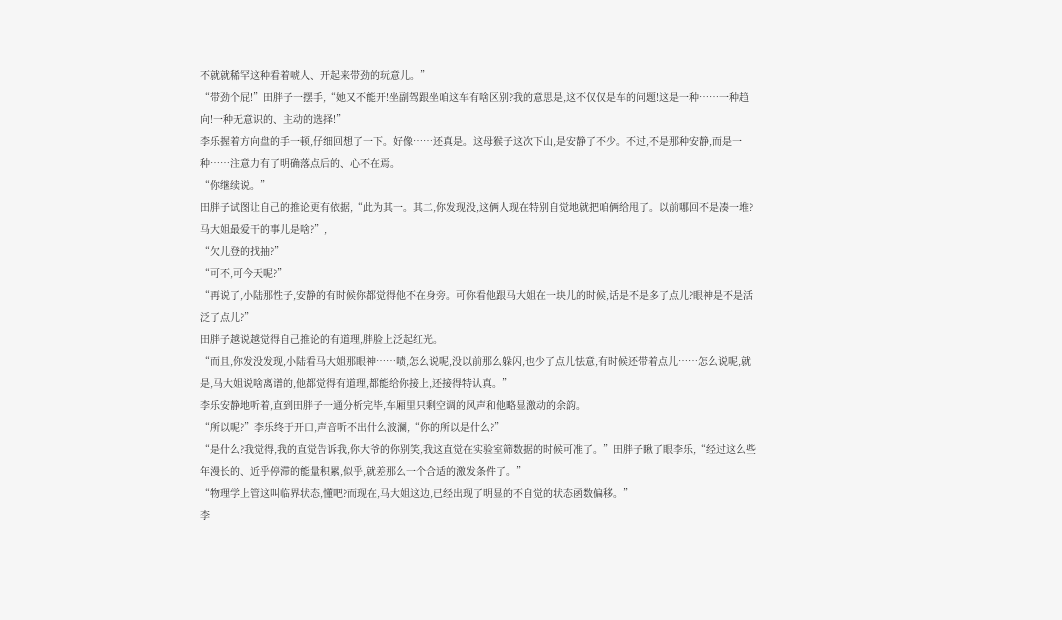不就就稀罕这种看着唬人、开起来带劲的玩意儿。”
“带劲个屁!”田胖子一摆手,“她又不能开!坐副驾跟坐咱这车有啥区别?我的意思是,这不仅仅是车的问题!这是一种……一种趋向!一种无意识的、主动的选择!”
李乐握着方向盘的手一顿,仔细回想了一下。好像……还真是。这母猴子这次下山,是安静了不少。不过,不是那种安静,而是一种……注意力有了明确落点后的、心不在焉。
“你继续说。”
田胖子试图让自己的推论更有依据,“此为其一。其二,你发现没,这俩人现在特别自觉地就把咱俩给甩了。以前哪回不是凑一堆?马大姐最爱干的事儿是啥?”,
“欠儿登的找抽?”
“可不,可今天呢?”
“再说了,小陆那性子,安静的有时候你都觉得他不在身旁。可你看他跟马大姐在一块儿的时候,话是不是多了点儿?眼神是不是活泛了点儿?”
田胖子越说越觉得自己推论的有道理,胖脸上泛起红光。
“而且,你发没发现,小陆看马大姐那眼神……啧,怎么说呢,没以前那么躲闪,也少了点儿怯意,有时候还带着点儿……怎么说呢,就是,马大姐说啥离谱的,他都觉得有道理,都能给你接上,还接得特认真。”
李乐安静地听着,直到田胖子一通分析完毕,车厢里只剩空调的风声和他略显激动的余韵。
“所以呢?”李乐终于开口,声音听不出什么波澜,“你的所以是什么?”
“是什么?我觉得,我的直觉告诉我,你大爷的你别笑,我这直觉在实验室筛数据的时候可准了。”田胖子瞅了眼李乐,“经过这么些年漫长的、近乎停滞的能量积累,似乎,就差那么一个合适的激发条件了。”
“物理学上管这叫临界状态,懂吧?而现在,马大姐这边,已经出现了明显的不自觉的状态函数偏移。”
李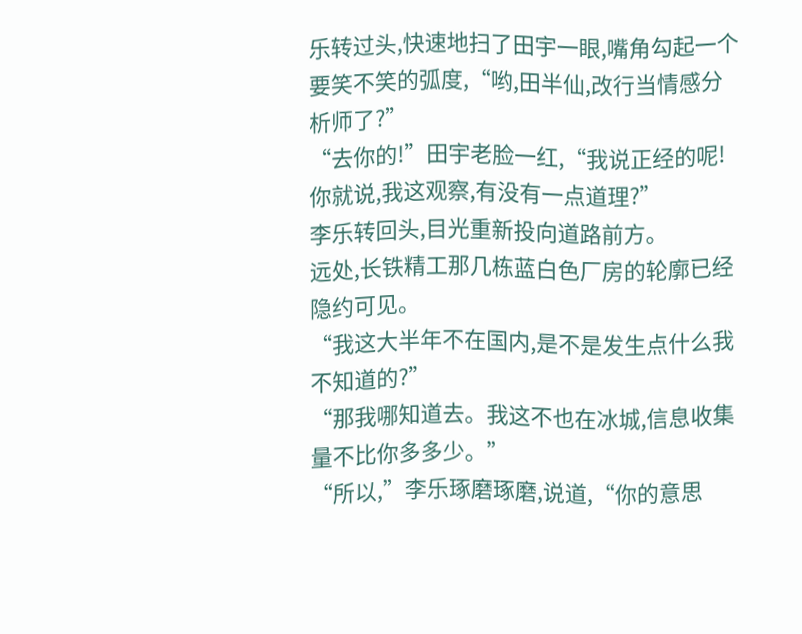乐转过头,快速地扫了田宇一眼,嘴角勾起一个要笑不笑的弧度,“哟,田半仙,改行当情感分析师了?”
“去你的!”田宇老脸一红,“我说正经的呢!你就说,我这观察,有没有一点道理?”
李乐转回头,目光重新投向道路前方。
远处,长铁精工那几栋蓝白色厂房的轮廓已经隐约可见。
“我这大半年不在国内,是不是发生点什么我不知道的?”
“那我哪知道去。我这不也在冰城,信息收集量不比你多多少。”
“所以,”李乐琢磨琢磨,说道,“你的意思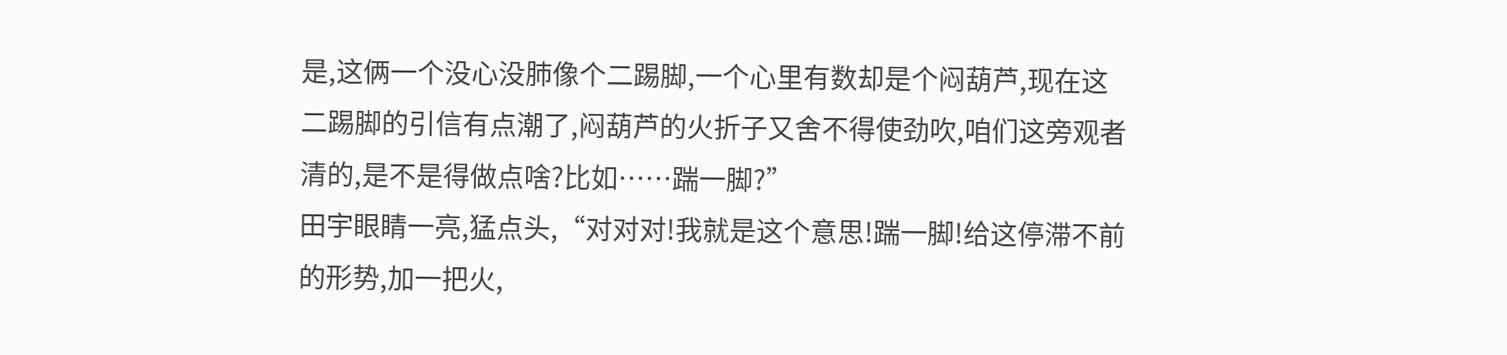是,这俩一个没心没肺像个二踢脚,一个心里有数却是个闷葫芦,现在这二踢脚的引信有点潮了,闷葫芦的火折子又舍不得使劲吹,咱们这旁观者清的,是不是得做点啥?比如……踹一脚?”
田宇眼睛一亮,猛点头,“对对对!我就是这个意思!踹一脚!给这停滞不前的形势,加一把火,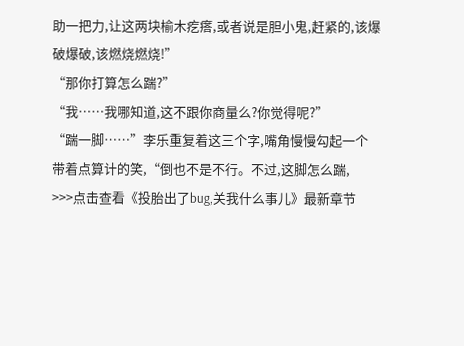助一把力,让这两块榆木疙瘩,或者说是胆小鬼,赶紧的,该爆破爆破,该燃烧燃烧!”
“那你打算怎么踹?”
“我……我哪知道,这不跟你商量么?你觉得呢?”
“踹一脚……”李乐重复着这三个字,嘴角慢慢勾起一个带着点算计的笑,“倒也不是不行。不过,这脚怎么踹,
>>>点击查看《投胎出了bug,关我什么事儿》最新章节